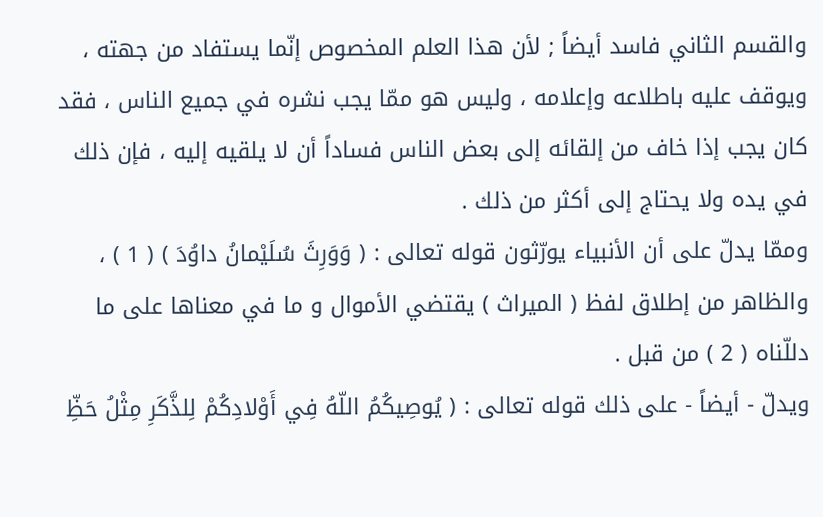والقسم الثاني فاسد أيضاً ; لأن هذا العلم المخصوص إنّما يستفاد من جهته ، ويوقف عليه باطلاعه وإعلامه ، وليس هو ممّا يجب نشره في جميع الناس ، فقد كان يجب إذا خاف من إلقائه إلى بعض الناس فساداً أن لا يلقيه إليه ، فإن ذلك في يده ولا يحتاج إلى أكثر من ذلك .
وممّا يدلّ على أن الأنبياء يورّثون قوله تعالى : ( وَوَرِثَ سُلَيْمانُ داوُدَ ) ( 1 ) ، والظاهر من إطلاق لفظ ( الميراث ) يقتضي الأموال و ما في معناها على ما دللّناه ( 2 ) من قبل .
ويدلّ - أيضاً - على ذلك قوله تعالى : ( يُوصِيكُمُ اللّهُ فِي أَوْلادِكُمْ لِلذَّكَرِ مِثْلُ حَظِّ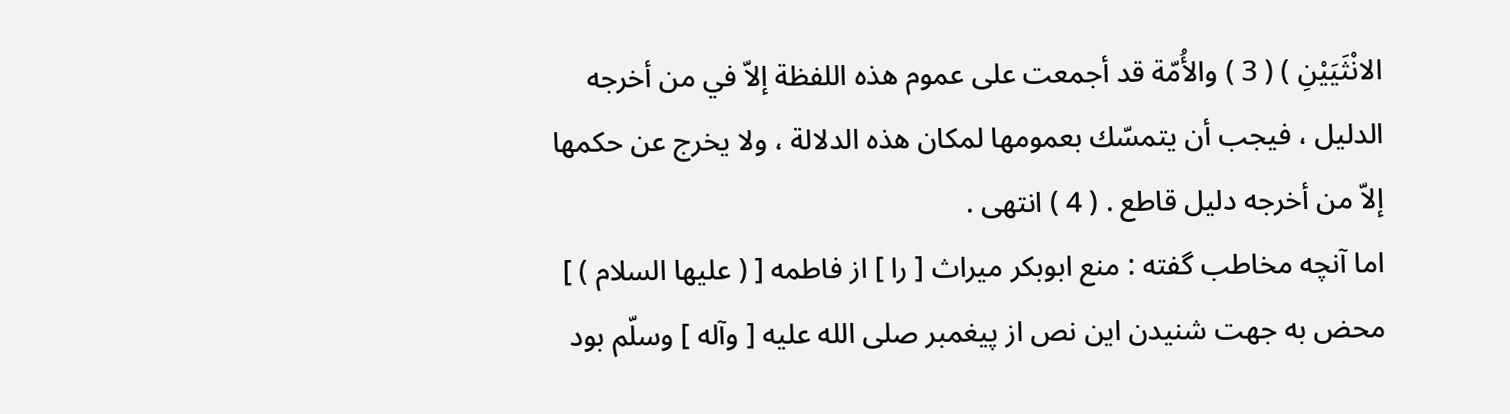الانْثَيَيْنِ ) ( 3 ) والأُمّة قد أجمعت على عموم هذه اللفظة إلاّ في من أخرجه الدليل ، فيجب أن يتمسّك بعمومها لمكان هذه الدلالة ، ولا يخرج عن حكمها إلاّ من أخرجه دليل قاطع . ( 4 ) انتهى .
اما آنچه مخاطب گفته : منع ابوبكر ميراث [ را ] از فاطمه [ ( عليها السلام ) ] محض به جهت شنيدن اين نص از پيغمبر صلى الله عليه [ وآله ] وسلّم بود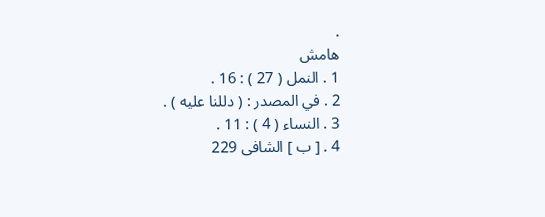.
هامش
1 . النمل ( 27 ) : 16 .
2 . في المصدر : ( دللنا عليه ) .
3 . النساء ( 4 ) : 11 .
4 . [ ب ] الشافى 229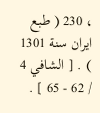، 230 ( طبع ايران سنة 1301 ) . [ الشافي 4 / 62 - 65 ] .